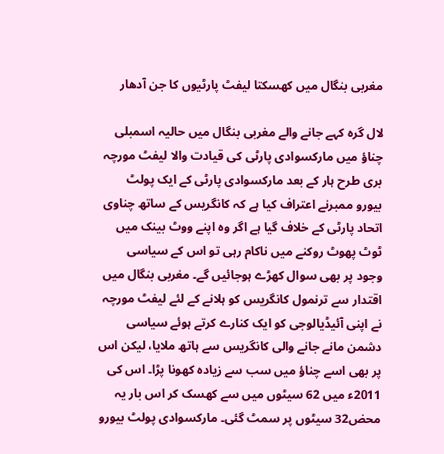مغربی بنگال میں کھسکتا لیفٹ پارٹیوں کا جن آدھار

لال گرہ کہے جانے والے مغربی بنگال میں حالیہ اسمبلی چناؤ میں مارکسوادی پارٹی کی قیادت والا لیفٹ مورچہ بری طرح ہار کے بعد مارکسوادی پارٹی کے ایک پولٹ بیورو ممبرنے اعتراف کیا ہے کہ کانگریس کے ساتھ چناوی اتحاد پارٹی کے خلاف گیا ہے اگر وہ اپنے ووٹ بینک میں ٹوٹ پھوٹ روکنے میں ناکام رہی تو اس کے سیاسی وجود پر بھی سوال کھڑے ہوجائیں گے۔ مغربی بنگال میں اقتدار سے ترنمول کانگریس کو ہلانے کے لئے لیفٹ مورچہ نے اپنی آئیڈیالوجی کو ایک کنارے کرتے ہوئے سیاسی دشمن مانے جانے والی کانگریس سے ہاتھ ملایا، لیکن اس پر بھی اسے چناؤ میں سب سے زیادہ کھونا پڑا۔ اس کی 2011ء میں 62 سیٹوں میں سے کھسک کر اس بار یہ محض32 سیٹوں پر سمٹ گئی۔ مارکسوادی پولٹ بیورو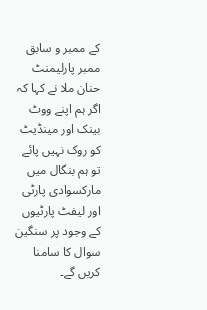کے ممبر و سابق ممبر پارلیمنٹ حنان ملا نے کہا کہ اگر ہم اپنے ووٹ بینک اور مینڈیٹ کو روک نہیں پائے تو ہم بنگال میں مارکسوادی پارٹی اور لیفٹ پارٹیوں کے وجود پر سنگین سوال کا سامنا کریں گے۔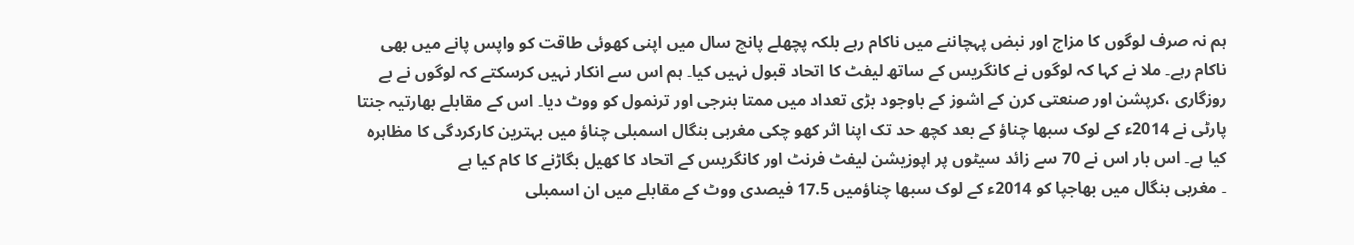ہم نہ صرف لوگوں کا مزاج اور نبض پہچاننے میں ناکام رہے بلکہ پچھلے پانچ سال میں اپنی کھوئی طاقت کو واپس پانے میں بھی ناکام رہے۔ ملا نے کہا کہ لوگوں نے کانگریس کے ساتھ لیفٹ کا اتحاد قبول نہیں کیا۔ ہم اس سے انکار نہیں کرسکتے کہ لوگوں نے بے روزگاری ،کرپشن اور صنعتی کرن کے اشوز کے باوجود بڑی تعداد میں ممتا بنرجی اور ترنمول کو ووٹ دیا۔ اس کے مقابلے بھارتیہ جنتا پارٹی نے 2014ء کے لوک سبھا چناؤ کے بعد کچھ حد تک اپنا اثر کھو چکی مغربی بنگال اسمبلی چناؤ میں بہترین کارکردگی کا مظاہرہ کیا ہے۔ اس بار اس نے 70 سے زائد سیٹوں پر اپوزیشن لیفٹ فرنٹ اور کانگریس کے اتحاد کا کھیل بگاڑنے کا کام کیا ہے
۔ مغربی بنگال میں بھاجپا کو 2014ء کے لوک سبھا چناؤمیں 17.5 فیصدی ووٹ کے مقابلے میں ان اسمبلی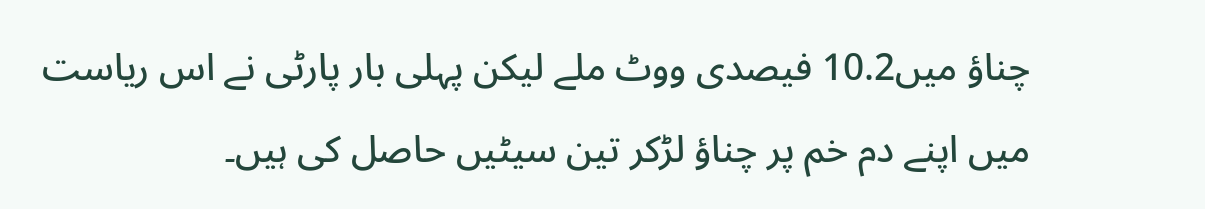چناؤ میں10.2 فیصدی ووٹ ملے لیکن پہلی بار پارٹی نے اس ریاست میں اپنے دم خم پر چناؤ لڑکر تین سیٹیں حاصل کی ہیں۔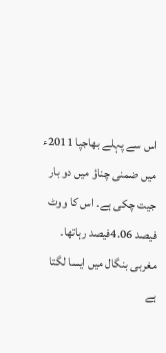اس سے پہلے بھاجپا 2011ء میں ضمنی چناؤ میں دو بار جیت چکی ہے۔ اس کا ووٹ فیصد 4.06فیصد رہاتھا۔ مغربی بنگال میں ایسا لگتا ہے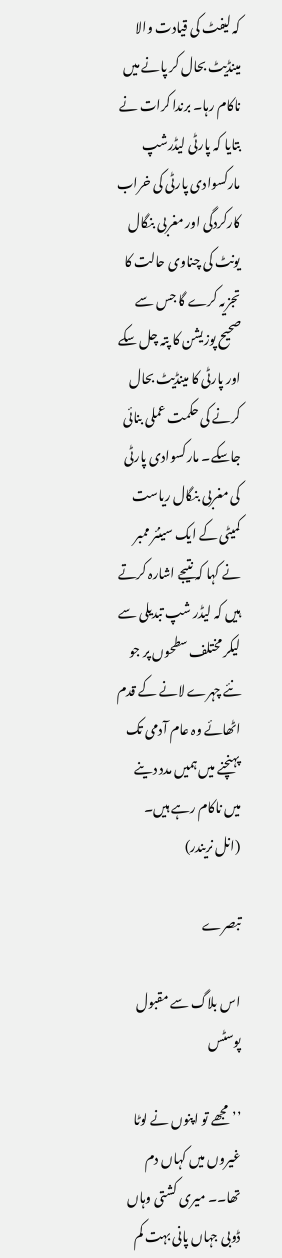کہ لیفٹ کی قیادت والا مینڈیٹ بحال کر پانے میں ناکام رہا۔ برندا کرات نے بتایا کہ پارٹی لیڈرشپ مارکسوادی پارٹی کی خراب کارکردگی اور مغربی بنگال یونٹ کی چناوی حالت کا تجزیہ کرے گا جس سے صحیح پوزیشن کا پتہ چل سکے اور پارٹی کا مینڈیٹ بحال کرنے کی حکمت عملی بنائی جاسکے۔ مارکسوادی پارٹی کی مغربی بنگال ریاست کمیٹی کے ایک سینئر ممبر نے کہا کہ نتیجے اشارہ کرتے ہیں کہ لیڈر شپ تبدیلی سے لیکر مختلف سطحوں پر جو نئے چہرے لانے کے قدم اٹھائے وہ عام آدمی تک پہنچنے میں ہمیں مدد دینے میں ناکام رہے ہیں۔
(انل نریندر)

تبصرے

اس بلاگ سے مقبول پوسٹس

’’مجھے تو اپنوں نے لوٹا غیروں میں کہاں دم تھا۔۔ میری کشتی وہاں ڈوبی جہاں پانی بہت کم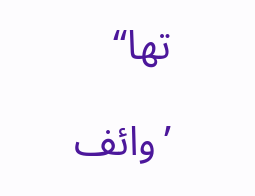تھا‘‘

’وائف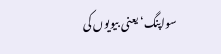سواپنگ‘ یعنی بیویوں کی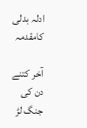ادلہ بدلی کامقدمہ

آخر کتنے دن کی جنگ لڑ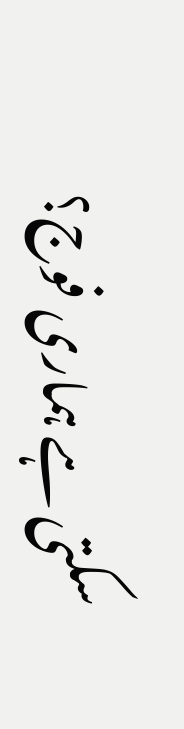سکتی ہے ہماری فوج؟